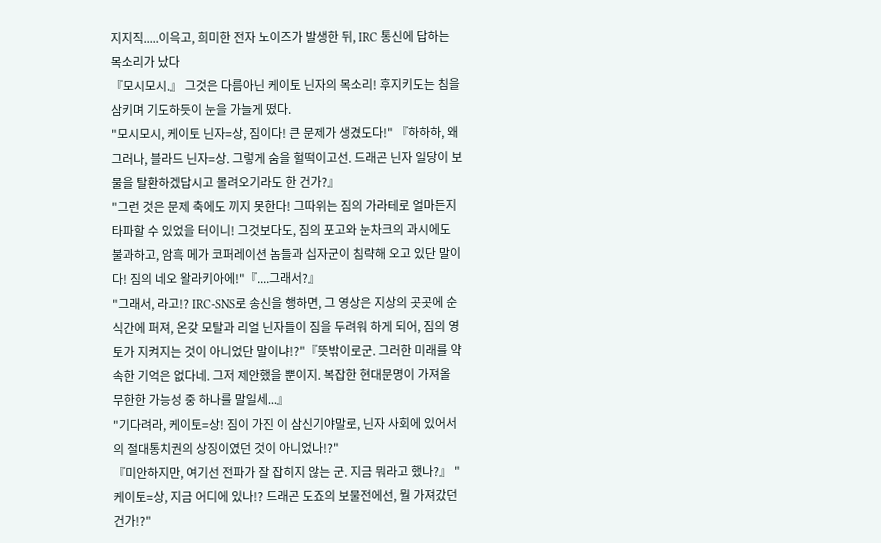지지직.....이윽고, 희미한 전자 노이즈가 발생한 뒤, IRC 통신에 답하는 목소리가 났다
『모시모시.』 그것은 다름아닌 케이토 닌자의 목소리! 후지키도는 침을 삼키며 기도하듯이 눈을 가늘게 떴다.
"모시모시, 케이토 닌자=상, 짐이다! 큰 문제가 생겼도다!" 『하하하, 왜 그러나, 블라드 닌자=상. 그렇게 숨을 헐떡이고선. 드래곤 닌자 일당이 보물을 탈환하겠답시고 몰려오기라도 한 건가?』
"그런 것은 문제 축에도 끼지 못한다! 그따위는 짐의 가라테로 얼마든지 타파할 수 있었을 터이니! 그것보다도, 짐의 포고와 눈차크의 과시에도 불과하고, 암흑 메가 코퍼레이션 놈들과 십자군이 침략해 오고 있단 말이다! 짐의 네오 왈라키아에!"『....그래서?』
"그래서, 라고!? IRC-SNS로 송신을 행하면, 그 영상은 지상의 곳곳에 순식간에 퍼져, 온갖 모탈과 리얼 닌자들이 짐을 두려워 하게 되어, 짐의 영토가 지켜지는 것이 아니었단 말이냐!?"『뜻밖이로군. 그러한 미래를 약속한 기억은 없다네. 그저 제안했을 뿐이지. 복잡한 현대문명이 가져올 무한한 가능성 중 하나를 말일세...』
"기다려라, 케이토=상! 짐이 가진 이 삼신기야말로, 닌자 사회에 있어서의 절대통치권의 상징이였던 것이 아니었나!?"
『미안하지만, 여기선 전파가 잘 잡히지 않는 군. 지금 뭐라고 했나?』 "케이토=상, 지금 어디에 있나!? 드래곤 도죠의 보물전에선, 뭘 가져갔던 건가!?"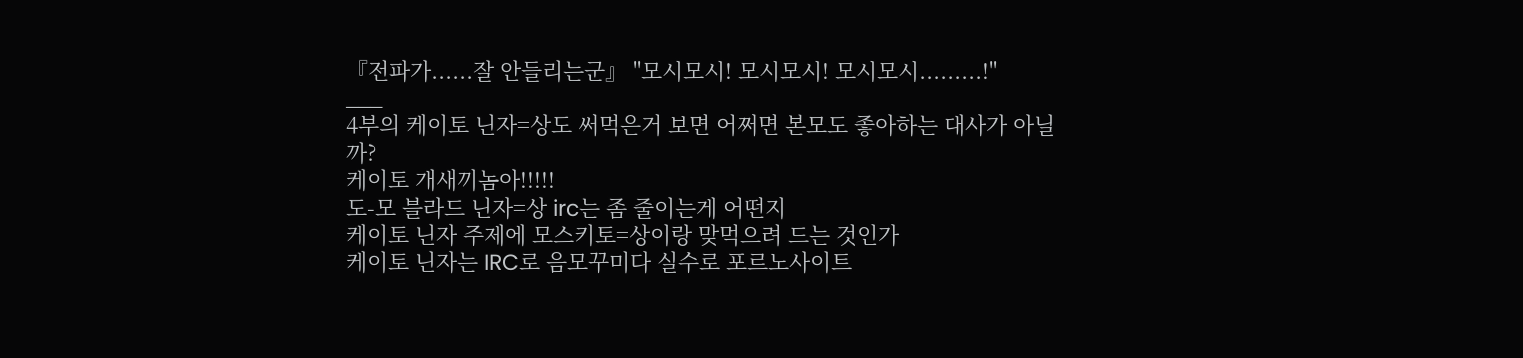『전파가......잘 안들리는군』 "모시모시! 모시모시! 모시모시.........!"
___
4부의 케이토 닌자=상도 써먹은거 보면 어쩌면 본모도 좋아하는 대사가 아닐까?
케이토 개새끼놈아!!!!!
도-모 블라드 닌자=상 irc는 좀 줄이는게 어떤지
케이토 닌자 주제에 모스키토=상이랑 맞먹으려 드는 것인가
케이토 닌자는 IRC로 음모꾸미다 실수로 포르노사이트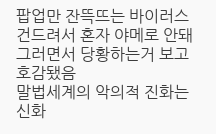팝업만 잔뜩뜨는 바이러스 건드려서 혼자 야메로 안돼 그러면서 당황하는거 보고 호감됐음
말법세계의 악의적 진화는 신화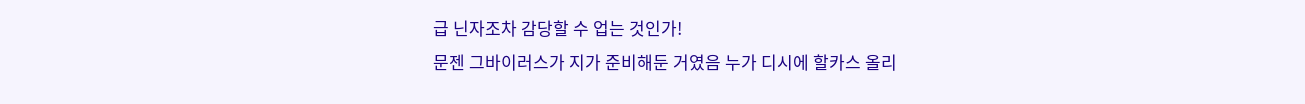급 닌자조차 감당할 수 업는 것인가!
문젠 그바이러스가 지가 준비해둔 거였음 누가 디시에 할카스 올리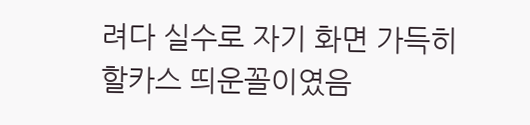려다 실수로 자기 화면 가득히 할카스 띄운꼴이였음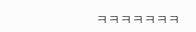ㅋㅋㅋㅋㅋㅋㅋ